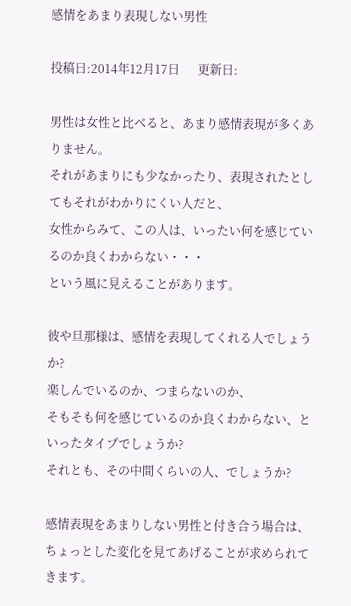感情をあまり表現しない男性

投稿日:2014年12月17日      更新日:

男性は女性と比べると、あまり感情表現が多くありません。
それがあまりにも少なかったり、表現されたとしてもそれがわかりにくい人だと、
女性からみて、この人は、いったい何を感じているのか良くわからない・・・
という風に見えることがあります。

彼や旦那様は、感情を表現してくれる人でしょうか?
楽しんでいるのか、つまらないのか、
そもそも何を感じているのか良くわからない、といったタイプでしょうか?
それとも、その中間くらいの人、でしょうか?

感情表現をあまりしない男性と付き合う場合は、
ちょっとした変化を見てあげることが求められてきます。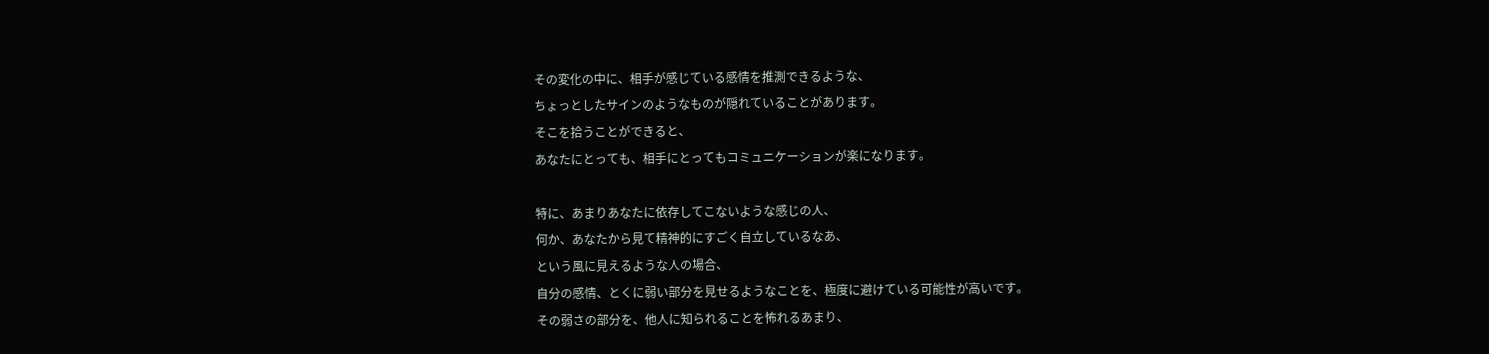その変化の中に、相手が感じている感情を推測できるような、
ちょっとしたサインのようなものが隠れていることがあります。
そこを拾うことができると、
あなたにとっても、相手にとってもコミュニケーションが楽になります。

特に、あまりあなたに依存してこないような感じの人、
何か、あなたから見て精神的にすごく自立しているなあ、
という風に見えるような人の場合、
自分の感情、とくに弱い部分を見せるようなことを、極度に避けている可能性が高いです。
その弱さの部分を、他人に知られることを怖れるあまり、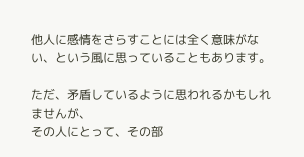他人に感情をさらすことには全く意味がない、という風に思っていることもあります。

ただ、矛盾しているように思われるかもしれませんが、
その人にとって、その部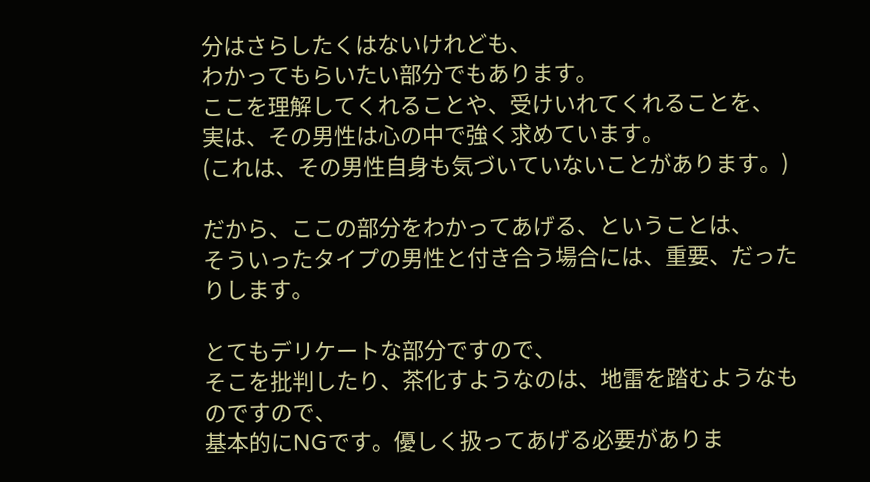分はさらしたくはないけれども、
わかってもらいたい部分でもあります。
ここを理解してくれることや、受けいれてくれることを、
実は、その男性は心の中で強く求めています。
(これは、その男性自身も気づいていないことがあります。)

だから、ここの部分をわかってあげる、ということは、
そういったタイプの男性と付き合う場合には、重要、だったりします。

とてもデリケートな部分ですので、
そこを批判したり、茶化すようなのは、地雷を踏むようなものですので、
基本的にNGです。優しく扱ってあげる必要がありま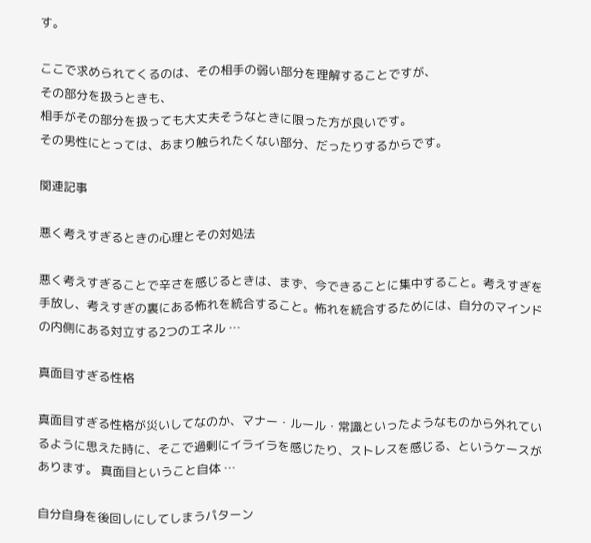す。

ここで求められてくるのは、その相手の弱い部分を理解することですが、
その部分を扱うときも、
相手がその部分を扱っても大丈夫そうなときに限った方が良いです。
その男性にとっては、あまり触られたくない部分、だったりするからです。

関連記事

悪く考えすぎるときの心理とその対処法

悪く考えすぎることで辛さを感じるときは、まず、今できることに集中すること。考えすぎを手放し、考えすぎの裏にある怖れを統合すること。怖れを統合するためには、自分のマインドの内側にある対立する2つのエネル …

真面目すぎる性格

真面目すぎる性格が災いしてなのか、マナー・ルール・常識といったようなものから外れているように思えた時に、そこで過剰にイライラを感じたり、ストレスを感じる、というケースがあります。 真面目ということ自体 …

自分自身を後回しにしてしまうパターン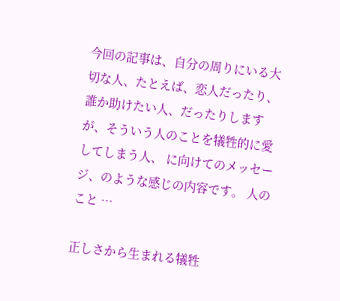今回の記事は、自分の周りにいる大切な人、たとえば、恋人だったり、 誰か助けたい人、だったりしますが、そういう人のことを犠牲的に愛してしまう人、 に向けてのメッセージ、のような感じの内容です。 人のこと …

正しさから生まれる犠牲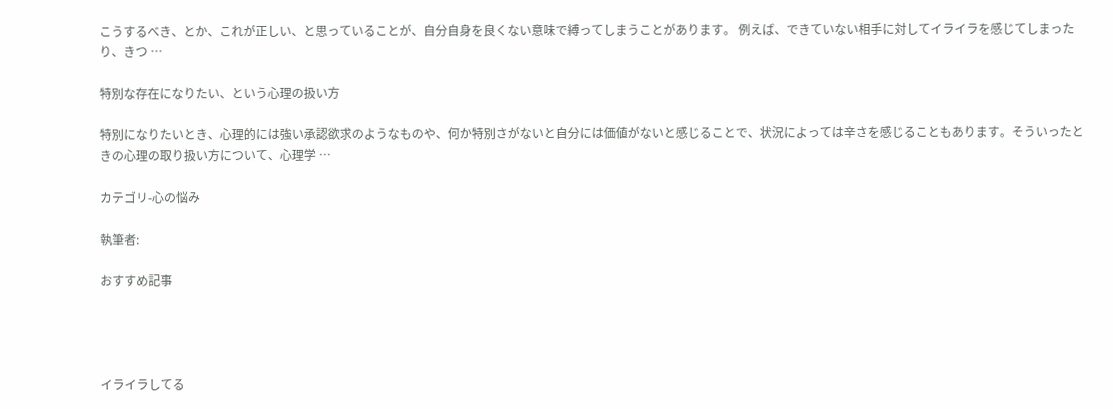こうするべき、とか、これが正しい、と思っていることが、自分自身を良くない意味で縛ってしまうことがあります。 例えば、できていない相手に対してイライラを感じてしまったり、きつ …

特別な存在になりたい、という心理の扱い方

特別になりたいとき、心理的には強い承認欲求のようなものや、何か特別さがないと自分には価値がないと感じることで、状況によっては辛さを感じることもあります。そういったときの心理の取り扱い方について、心理学 …

カテゴリ-心の悩み

執筆者:

おすすめ記事




イライラしてる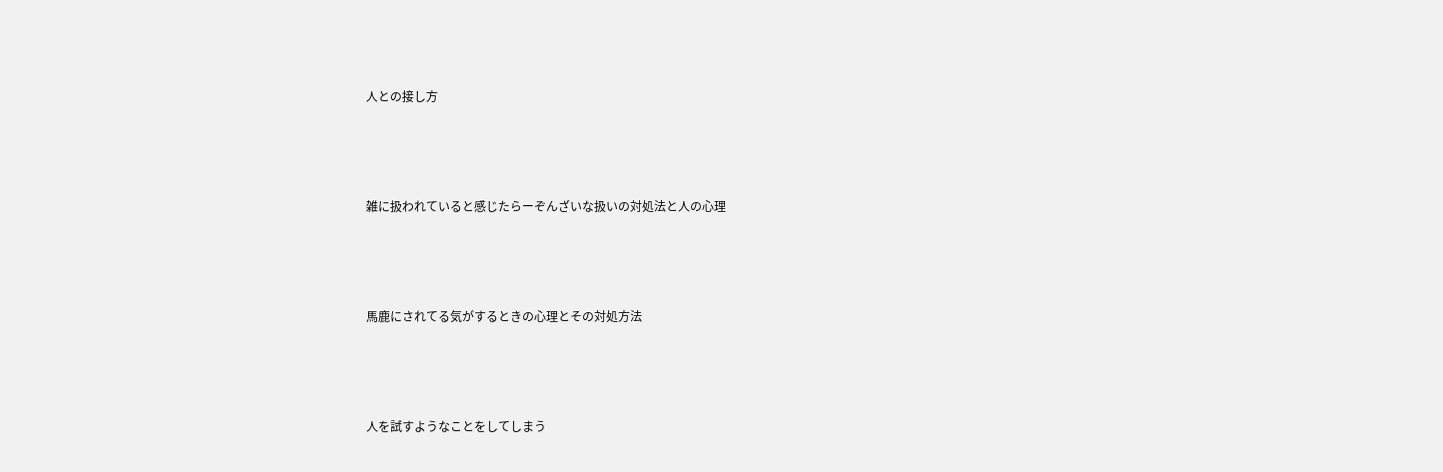人との接し方




雑に扱われていると感じたらーぞんざいな扱いの対処法と人の心理




馬鹿にされてる気がするときの心理とその対処方法




人を試すようなことをしてしまう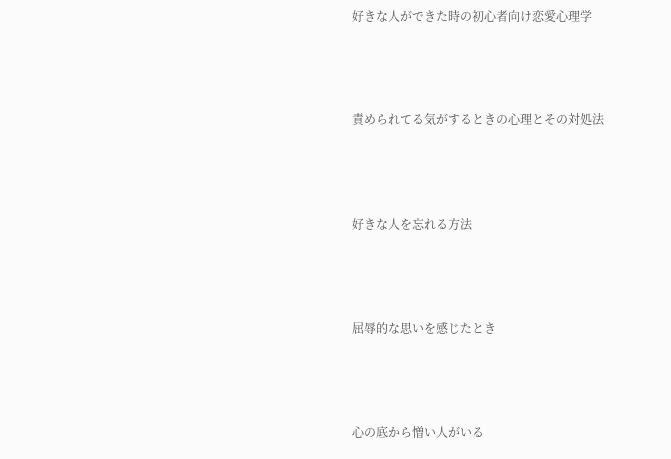好きな人ができた時の初心者向け恋愛心理学




責められてる気がするときの心理とその対処法




好きな人を忘れる方法




屈辱的な思いを感じたとき




心の底から憎い人がいる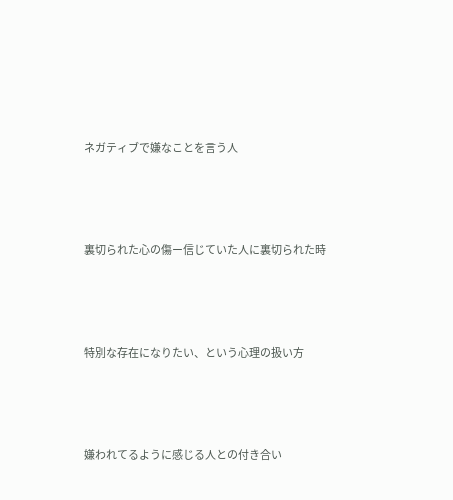ネガティブで嫌なことを言う人




裏切られた心の傷ー信じていた人に裏切られた時




特別な存在になりたい、という心理の扱い方




嫌われてるように感じる人との付き合い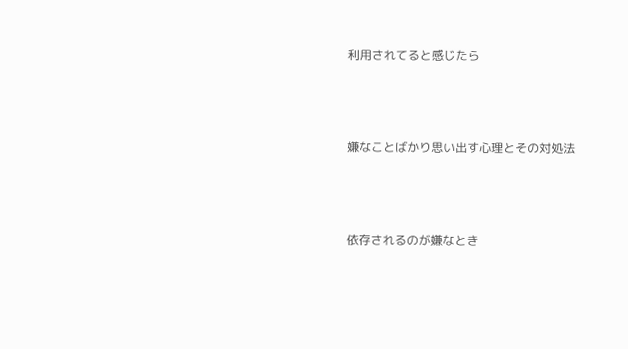利用されてると感じたら




嫌なことばかり思い出す心理とその対処法




依存されるのが嫌なとき